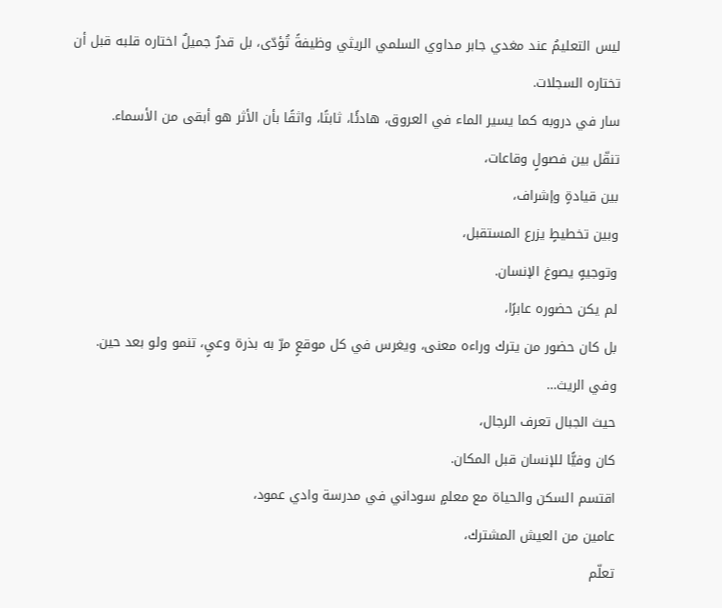ليس التعليمُ عند مغدي جابر مداوي السلمي الريثي وظيفةً تُؤدّى، بل قدرٌ جميلٌ اختاره قلبه قبل أن تختاره السجلات.
سار في دروبه كما يسير الماء في العروق، هادئًا، ثابتًا، واثقًا بأن الأثر هو أبقى من الأسماء.
تنقّل بين فصولٍ وقاعات،
بين قيادةٍ وإشراف،
وبين تخطيطٍ يزرع المستقبل،
وتوجيهٍ يصوغ الإنسان.
لم يكن حضوره عابرًا،
بل كان حضور من يترك وراءه معنى، ويغرس في كل موقعٍ مرّ به بذرة وعيٍ، تنمو ولو بعد حين.
وفي الريث…
حيث الجبال تعرف الرجال،
كان وفيًّا للإنسان قبل المكان.
اقتسم السكن والحياة مع معلمٍ سوداني في مدرسة وادي عمود،
عامين من العيش المشترك،
تعلّم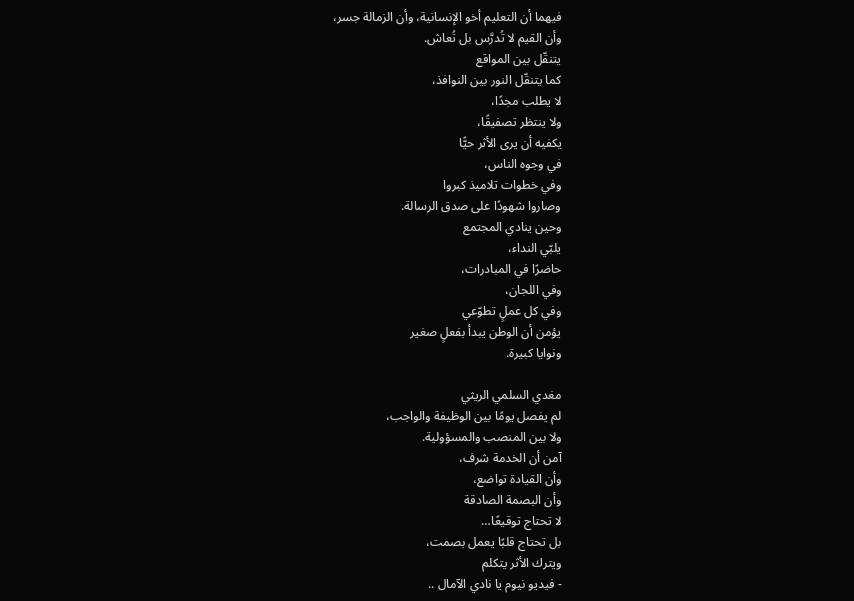فيهما أن التعليم أخو الإنسانية، وأن الزمالة جسر،
وأن القيم لا تُدرَّس بل تُعاش.
يتنقّل بين المواقع
كما يتنقّل النور بين النوافذ،
لا يطلب مجدًا،
ولا ينتظر تصفيقًا،
يكفيه أن يرى الأثر حيًّا
في وجوه الناس،
وفي خطوات تلاميذ كبروا
وصاروا شهودًا على صدق الرسالة.
وحين ينادي المجتمع
يلبّي النداء،
حاضرًا في المبادرات،
وفي اللجان،
وفي كل عملٍ تطوّعي
يؤمن أن الوطن يبدأ بفعلٍ صغير
ونوايا كبيرة.

مغدي السلمي الريثي
لم يفصل يومًا بين الوظيفة والواجب،
ولا بين المنصب والمسؤولية.
آمن أن الخدمة شرف،
وأن القيادة تواضع،
وأن البصمة الصادقة
لا تحتاج توقيعًا…
بل تحتاج قلبًا يعمل بصمت،
ويترك الأثر يتكلم
- فيديو نيوم يا نادي الآمال ..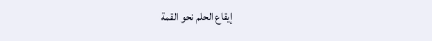إيقاع الحلم نحو القمة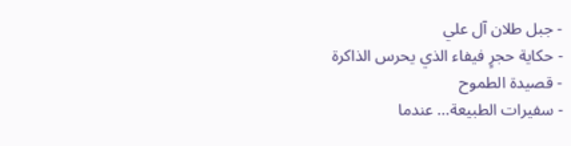- جبل طلان آل علي
- حكاية حجرٍ فيفاء الذي يحرس الذاكرة
- قصيدة الطموح
- سفيرات الطبيعة… عندما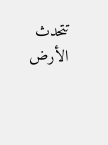تتحدث الأرض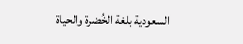السعودية بلغة الخُضرة والحياة